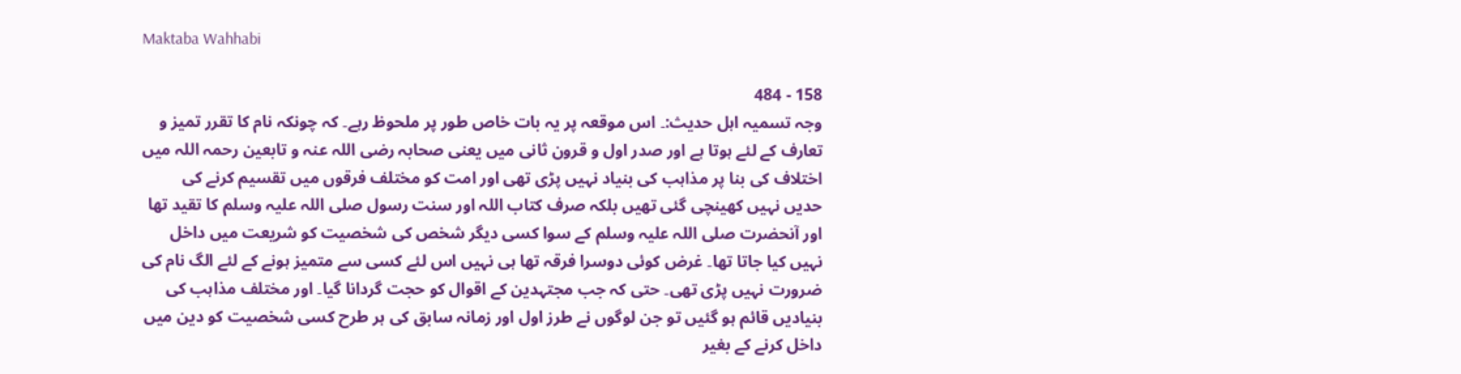Maktaba Wahhabi

158 - 484
وجہ تسمیہ اہل حدیث:۔ اس موقعہ پر یہ بات خاص طور پر ملحوظ رہے۔ کہ چونکہ نام کا تقرر تمیز و تعارف کے لئے ہوتا ہے اور صدر اول و قرون ثانی میں یعنی صحابہ رضی اللہ عنہ و تابعین رحمہ اللہ میں اختلاف کی بنا پر مذاہب کی بنیاد نہیں پڑی تھی اور امت کو مختلف فرقوں میں تقسیم کرنے کی حدیں نہیں کھینچی گئی تھیں بلکہ صرف کتاب اللہ اور سنت رسول صلی اللہ علیہ وسلم کا تقید تھا اور آنحضرت صلی اللہ علیہ وسلم کے سوا کسی دیگر شخص کی شخصیت کو شریعت میں داخل نہیں کیا جاتا تھا۔ غرض کوئی دوسرا فرقہ تھا ہی نہیں اس لئے کسی سے متمیز ہونے کے لئے الگ نام کی ضرورت نہیں پڑی تھی۔ حتی کہ جب مجتہدین کے اقوال کو حجت گردانا گیا۔ اور مختلف مذاہب کی بنیادیں قائم ہو گئیں تو جن لوگوں نے طرز اول اور زمانہ سابق کی ہر طرح کسی شخصیت کو دین میں داخل کرنے کے بغیر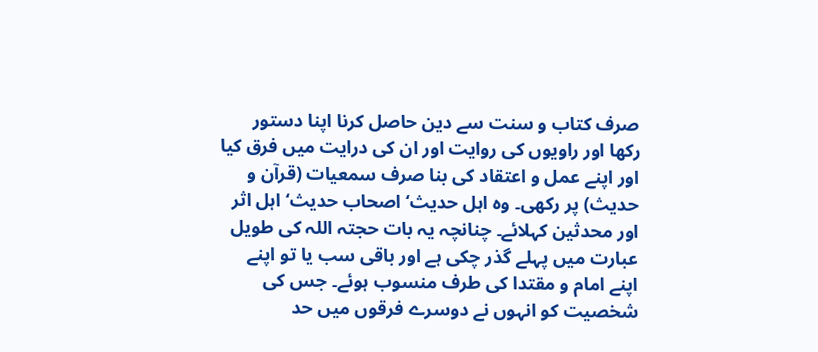صرف کتاب و سنت سے دین حاصل کرنا اپنا دستور رکھا اور راویوں کی روایت اور ان کی درایت میں فرق کیا اور اپنے عمل و اعتقاد کی بنا صرف سمعیات (قرآن و حدیث) پر رکھی۔ وہ اہل حدیث‘ اصحاب حدیث‘ اہل اثر اور محدثین کہلائے۔ چنانچہ یہ بات حجتہ اللہ کی طویل عبارت میں پہلے گذر چکی ہے اور باقی سب یا تو اپنے اپنے امام و مقتدا کی طرف منسوب ہوئے۔ جس کی شخصیت کو انہوں نے دوسرے فرقوں میں حد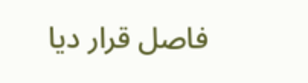فاصل قرار دیا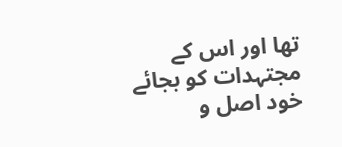تھا اور اس کے مجتہدات کو بجائے خود اصل و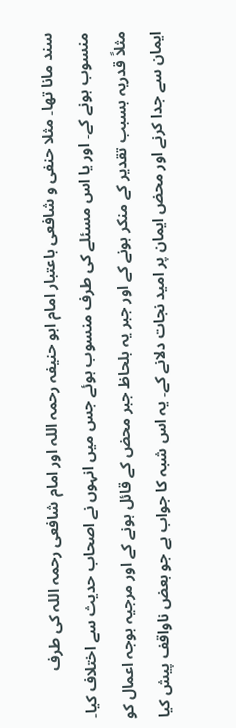سند مانا تھا۔ مثلا حنفی و شافعی باعتبار امام ابو حنیفہ رحمہ اللہ اور امام شافعی رحمہ اللہ کی طرف منسوب ہونے کے۔ اور یا اس مسئلے کی طرف منسوب ہوئے جس میں انہوں نے اصحاب حدیث سے اختلاف کیا۔ مثلاً قدریہ بسبب تقدیر کے منکر ہونے کے اور جبر یہ بلحاظ جبر محض کے قائل ہونے کے اور مرجیہ بوجہ اعمال کو ایمان سے جدا کرنے اور محض ایمان پر امید نجات دلانے کے۔ یہ اس شبہ کا جواب ہے جو بعض ناواقف پیش کیا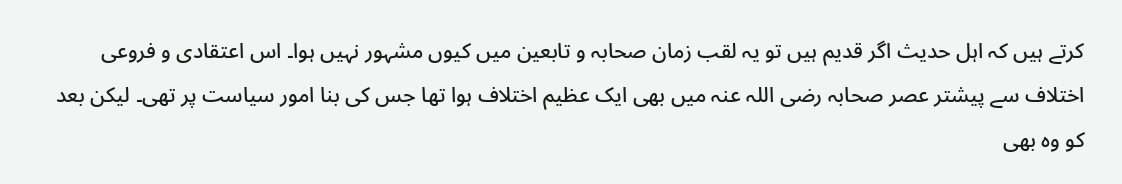کرتے ہیں کہ اہل حدیث اگر قدیم ہیں تو یہ لقب زمان صحابہ و تابعین میں کیوں مشہور نہیں ہوا۔ اس اعتقادی و فروعی اختلاف سے پیشتر عصر صحابہ رضی اللہ عنہ میں بھی ایک عظیم اختلاف ہوا تھا جس کی بنا امور سیاست پر تھی۔ لیکن بعد کو وہ بھی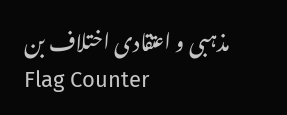مذہبی و اعتقادی اختلاف بن
Flag Counter